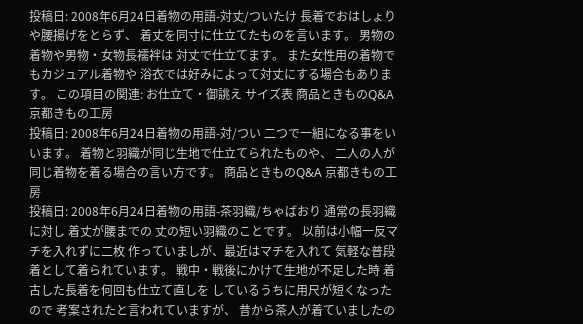投稿日: 2008年6月24日着物の用語-対丈/ついたけ 長着でおはしょりや腰揚げをとらず、 着丈を同寸に仕立てたものを言います。 男物の着物や男物・女物長襦袢は 対丈で仕立てます。 また女性用の着物でもカジュアル着物や 浴衣では好みによって対丈にする場合もあります。 この項目の関連: お仕立て・御誂え サイズ表 商品ときものQ&A 京都きもの工房
投稿日: 2008年6月24日着物の用語-対/つい 二つで一組になる事をいいます。 着物と羽織が同じ生地で仕立てられたものや、 二人の人が同じ着物を着る場合の言い方です。 商品ときものQ&A 京都きもの工房
投稿日: 2008年6月24日着物の用語-茶羽織/ちゃばおり 通常の長羽織に対し 着丈が腰までの 丈の短い羽織のことです。 以前は小幅一反マチを入れずに二枚 作っていましが、最近はマチを入れて 気軽な普段着として着られています。 戦中・戦後にかけて生地が不足した時 着古した長着を何回も仕立て直しを しているうちに用尺が短くなったので 考案されたと言われていますが、 昔から茶人が着ていましたの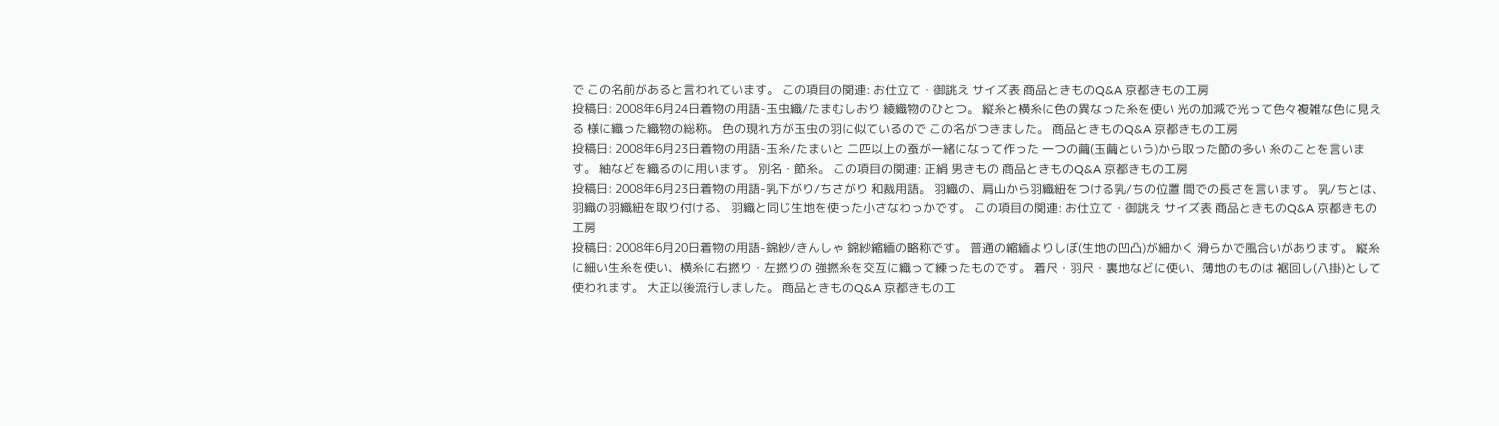で この名前があると言われています。 この項目の関連: お仕立て・御誂え サイズ表 商品ときものQ&A 京都きもの工房
投稿日: 2008年6月24日着物の用語-玉虫織/たまむしおり 綾織物のひとつ。 縦糸と横糸に色の異なった糸を使い 光の加減で光って色々複雑な色に見える 様に織った織物の総称。 色の現れ方が玉虫の羽に似ているので この名がつきました。 商品ときものQ&A 京都きもの工房
投稿日: 2008年6月23日着物の用語-玉糸/たまいと 二匹以上の蚕が一緒になって作った 一つの繭(玉繭という)から取った節の多い 糸のことを言います。 紬などを織るのに用います。 別名・節糸。 この項目の関連: 正絹 男きもの 商品ときものQ&A 京都きもの工房
投稿日: 2008年6月23日着物の用語-乳下がり/ちさがり 和裁用語。 羽織の、肩山から羽織紐をつける乳/ちの位置 間での長さを言います。 乳/ちとは、羽織の羽織紐を取り付ける、 羽織と同じ生地を使った小さなわっかです。 この項目の関連: お仕立て・御誂え サイズ表 商品ときものQ&A 京都きもの工房
投稿日: 2008年6月20日着物の用語-錦紗/きんしゃ 錦紗縮緬の略称です。 普通の縮緬よりしぼ(生地の凹凸)が細かく 滑らかで風合いがあります。 縦糸に細い生糸を使い、横糸に右撚り・左撚りの 強撚糸を交互に織って練ったものです。 着尺・羽尺・裏地などに使い、薄地のものは 裾回し(八掛)として使われます。 大正以後流行しました。 商品ときものQ&A 京都きもの工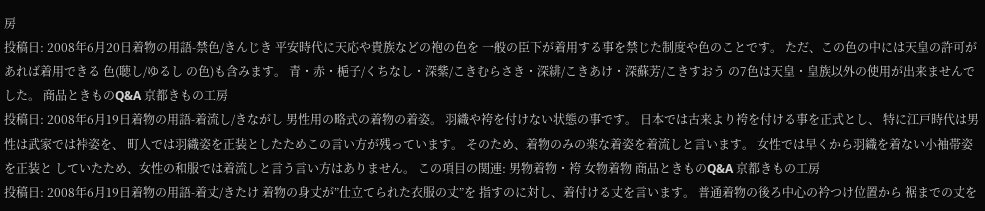房
投稿日: 2008年6月20日着物の用語-禁色/きんじき 平安時代に天応や貴族などの袍の色を 一般の臣下が着用する事を禁じた制度や色のことです。 ただ、この色の中には天皇の許可があれば着用できる 色(聴し/ゆるし の色)も含みます。 青・赤・梔子/くちなし・深紫/こきむらさき・深緋/こきあけ・深蘇芳/こきすおう の7色は天皇・皇族以外の使用が出来ませんでした。 商品ときものQ&A 京都きもの工房
投稿日: 2008年6月19日着物の用語-着流し/きながし 男性用の略式の着物の着姿。 羽織や袴を付けない状態の事です。 日本では古来より袴を付ける事を正式とし、 特に江戸時代は男性は武家では裃姿を、 町人では羽織姿を正装としたためこの言い方が残っています。 そのため、着物のみの楽な着姿を着流しと言います。 女性では早くから羽織を着ない小袖帯姿を正装と していたため、女性の和服では着流しと言う言い方はありません。 この項目の関連: 男物着物・袴 女物着物 商品ときものQ&A 京都きもの工房
投稿日: 2008年6月19日着物の用語-着丈/きたけ 着物の身丈が”仕立てられた衣服の丈”を 指すのに対し、着付ける丈を言います。 普通着物の後ろ中心の衿つけ位置から 裾までの丈を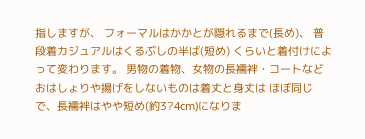指しますが、 フォーマルはかかとが隠れるまで(長め)、 普段着カジュアルはくるぶしの半ば(短め) くらいと着付けによって変わります。 男物の着物、女物の長襦袢・コートなど おはしょりや揚げをしないものは着丈と身丈は ほぼ同じで、長襦袢はやや短め(約3?4cm)になりま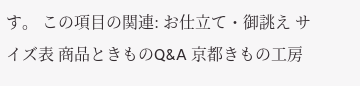す。 この項目の関連: お仕立て・御誂え サイズ表 商品ときものQ&A 京都きもの工房